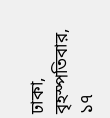ঢাকা, বৃহস্পতিবার, ১৭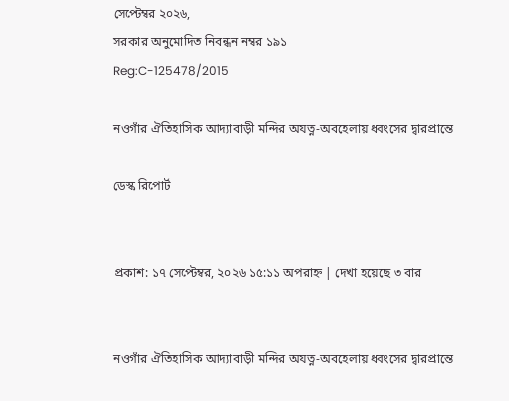সেপ্টেম্বর ২০২৬,
সরকার অনুমোদিত নিবন্ধন নম্বর ১৯১
Reg:C-125478/2015

নওগাঁর ঐতিহাসিক আদ্যাবাড়ী মন্দির অযত্ন-অবহেলায় ধ্বংসের দ্বারপ্রান্তে

ডেস্ক রিপোর্ট


প্রকাশ: ১৭ সেপ্টেম্বর, ২০২৬ ১৫:১১ অপরাহ্ন | দেখা হয়েছে ৩ বার


নওগাঁর ঐতিহাসিক আদ্যাবাড়ী মন্দির অযত্ন-অবহেলায় ধ্বংসের দ্বারপ্রান্তে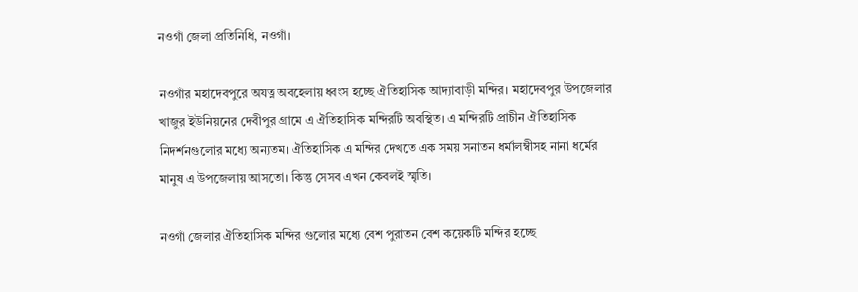নওগাঁ জেলা প্রতিনিধি, নওগাঁ।

নওগাঁর মহাদেবপুরে অযত্ন অবহেলায় ধ্বংস হচ্ছে ঐতিহাসিক আদ্যাবাড়ী মন্দির। মহাদেবপুর উপজেলার খাজুর ইউনিয়নের দেবীপুর গ্রামে এ ঐতিহাসিক মন্দিরটি অবস্থিত। এ মন্দিরটি প্রাচীন ঐতিহাসিক নিদর্শনগুলোর মধ্যে অন্যতম। ঐতিহাসিক এ মন্দির দেখতে এক সময় সনাতন ধর্মালম্বীসহ নানা ধর্মের মানুষ এ উপজেলায় আসতো। কিন্তু সেসব এখন কেবলই স্মৃতি।

নওগাঁ জেলার ঐতিহাসিক মন্দির গুলোর মধ্যে বেশ পুরাতন বেশ কয়েকটি মন্দির হচ্ছে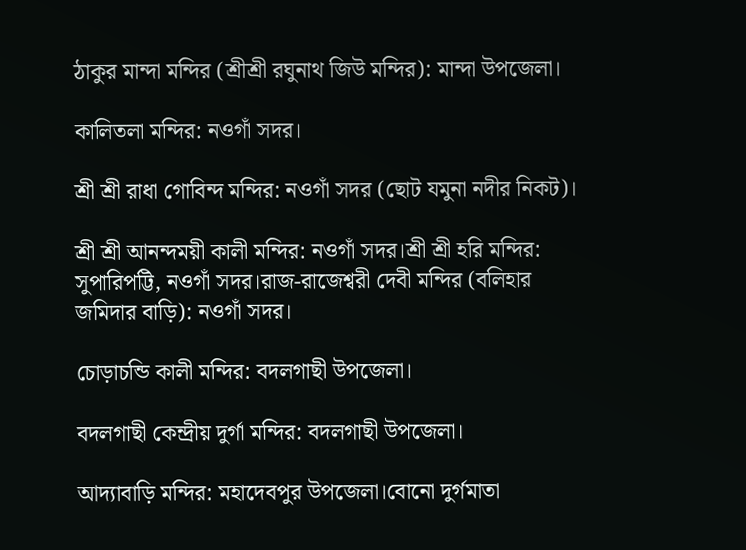ঠাকুর মান্দা মন্দির (শ্রীশ্রী রঘুনাথ জিউ মন্দির): মান্দা উপজেলা।

কালিতলা মন্দির: নওগাঁ সদর।

শ্রী শ্রী রাধা গোবিন্দ মন্দির: নওগাঁ সদর (ছোট যমুনা নদীর নিকট)।

শ্রী শ্রী আনন্দময়ী কালী মন্দির: নওগাঁ সদর।শ্রী শ্রী হরি মন্দির: সুপারিপট্টি, নওগাঁ সদর।রাজ-রাজেশ্বরী দেবী মন্দির (বলিহার জমিদার বাড়ি): নওগাঁ সদর।

চোড়াচন্ডি কালী মন্দির: বদলগাছী উপজেলা।

বদলগাছী কেন্দ্রীয় দুর্গা মন্দির: বদলগাছী উপজেলা।

আদ্যাবাড়ি মন্দির: মহাদেবপুর উপজেলা।বোনো দুর্গমাতা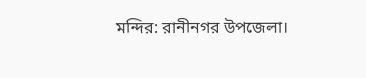মন্দির: রানীনগর উপজেলা।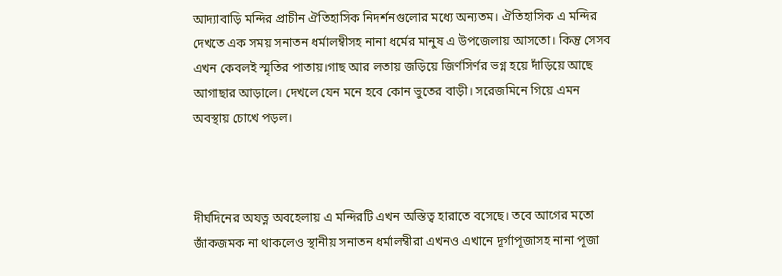আদ্যাবাড়ি মন্দির প্রাচীন ঐতিহাসিক নিদর্শনগুলোর মধ্যে অন্যতম। ঐতিহাসিক এ মন্দির দেখতে এক সময় সনাতন ধর্মালম্বীসহ নানা ধর্মের মানুষ এ উপজেলায় আসতো। কিন্তু সেসব এখন কেবলই স্মৃতির পাতায়।গাছ আর লতায় জড়িয়ে জির্ণসির্ণর ভগ্ন হয়ে দাঁড়িয়ে আছে আগাছার আড়ালে। দেখলে যেন মনে হবে কোন ভুতের বাড়ী। সরেজমিনে গিয়ে এমন অবস্থায় চোখে পড়ল।



দীর্ঘদিনের অযত্ন অবহেলায় এ মন্দিরটি এখন অস্তিত্ব হারাতে বসেছে। তবে আগের মতো জাঁকজমক না থাকলেও স্থানীয় সনাতন ধর্মালম্বীরা এখনও এখানে দূর্গাপূজাসহ নানা পূজা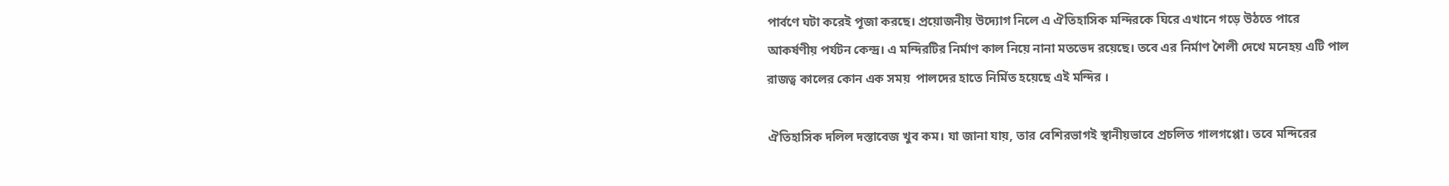পার্বণে ঘটা করেই পূজা করছে। প্রয়োজনীয় উদ্যোগ নিলে এ ঐতিহাসিক মন্দিরকে ঘিরে এখানে গড়ে উঠতে পারে আকর্ষণীয় পর্যটন কেন্দ্র। এ মন্দিরটির নির্মাণ কাল নিয়ে নানা মতভেদ রয়েছে। তবে এর নির্মাণ শৈলী দেখে মনেহয় এটি পাল রাজত্ব কালের কোন এক সময়  পালদের হাতে নির্মিত হয়েছে এই মন্দির ।

ঐতিহাসিক দলিল দস্তাবেজ খুব কম। যা জানা যায়, তার বেশিরভাগই স্থানীয়ভাবে প্রচলিত গালগপ্পো। তবে মন্দিরের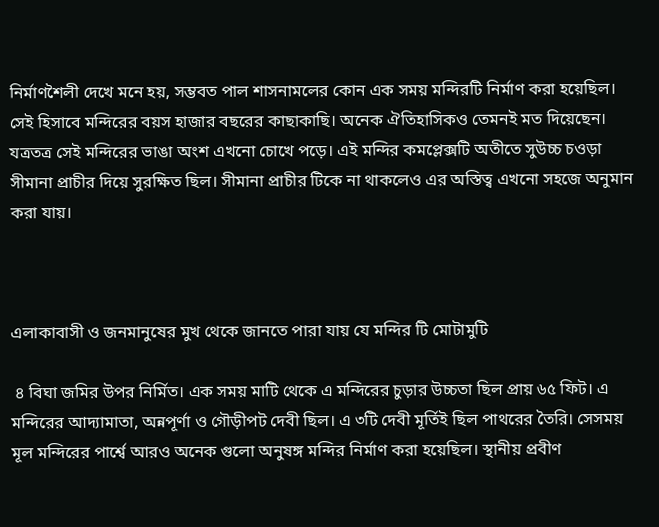নির্মাণশৈলী দেখে মনে হয়, সম্ভবত পাল শাসনামলের কোন এক সময় মন্দিরটি নির্মাণ করা হয়েছিল। সেই হিসাবে মন্দিরের বয়স হাজার বছরের কাছাকাছি। অনেক ঐতিহাসিকও তেমনই মত দিয়েছেন। যত্রতত্র সেই মন্দিরের ভাঙা অংশ এখনো চোখে পড়ে। এই মন্দির কমপ্লেক্সটি অতীতে সুউচ্চ চওড়া সীমানা প্রাচীর দিয়ে সুরক্ষিত ছিল। সীমানা প্রাচীর টিকে না থাকলেও এর অস্তিত্ব এখনো সহজে অনুমান করা যায়।



এলাকাবাসী ও জনমানুষের মুখ থেকে জানতে পারা যায় যে মন্দির টি মোটামুটি

 ৪ বিঘা জমির উপর নির্মিত। এক সময় মাটি থেকে এ মন্দিরের চুড়ার উচ্চতা ছিল প্রায় ৬৫ ফিট। এ মন্দিরের আদ্যামাতা, অন্নপূর্ণা ও গৌড়ীপট দেবী ছিল। এ ৩টি দেবী মূর্তিই ছিল পাথরের তৈরি। সেসময়  মূল মন্দিরের পার্শ্বে আরও অনেক গুলো অনুষঙ্গ মন্দির নির্মাণ করা হয়েছিল। স্থানীয় প্রবীণ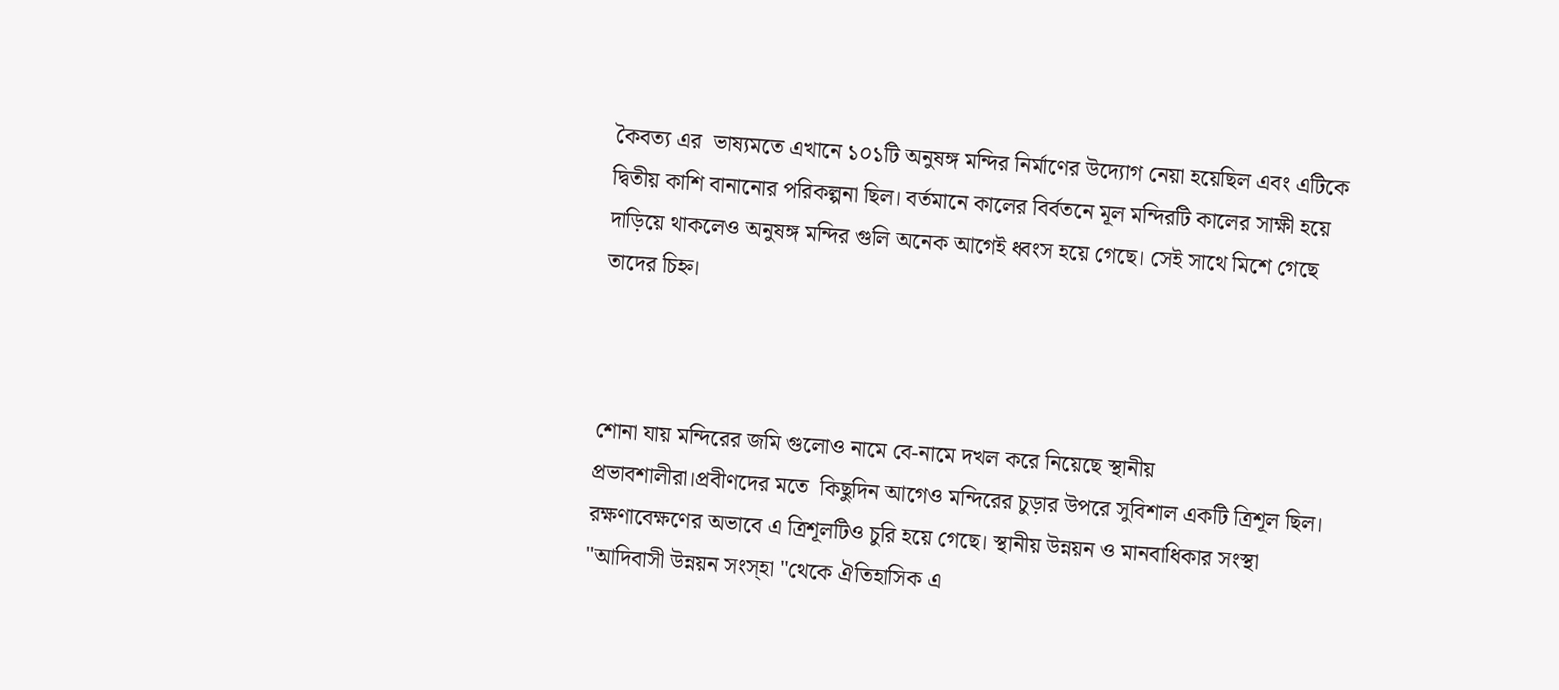কৈবত্য এর  ভাষ্যমতে এখানে ১০১টি অনুষঙ্গ মন্দির নির্মাণের উদ্যোগ নেয়া হয়েছিল এবং এটিকে দ্বিতীয় কাশি বানানোর পরিকল্পনা ছিল। বর্তমানে কালের বির্বতনে মূল মন্দিরটি কালের সাক্ষী হয়ে দাড়িয়ে থাকলেও অনুষঙ্গ মন্দির গুলি অনেক আগেই ধ্বংস হয়ে গেছে। সেই সাথে মিশে গেছে তাদের চিহ্ন।



শোনা যায় মন্দিরের জমি গুলোও নামে বে-নামে দখল করে নিয়েছে স্থানীয় প্রভাবশালীরা।প্রবীণদের মতে  কিছুদিন আগেও মন্দিরের চুড়ার উপরে সুবিশাল একটি ত্রিশূল ছিল।  রক্ষণাবেক্ষণের অভাবে এ ত্রিশূলটিও চুরি হয়ে গেছে। স্থানীয় উন্নয়ন ও মানবাধিকার সংস্থা "আদিবাসী উন্নয়ন সংস্হা "থেকে ঐতিহাসিক এ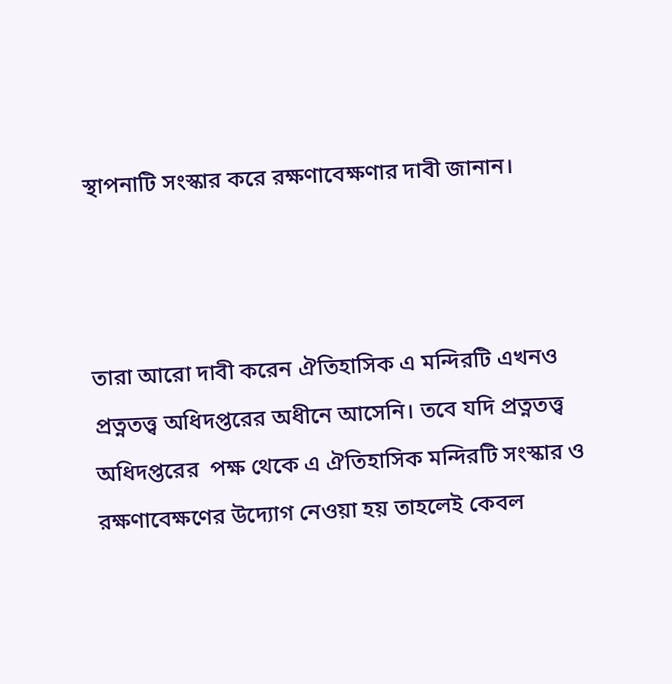স্থাপনাটি সংস্কার করে রক্ষণাবেক্ষণার দাবী জানান।



তারা আরো দাবী করেন ঐতিহাসিক এ মন্দিরটি এখনও প্রত্নতত্ত্ব অধিদপ্তরের অধীনে আসেনি। তবে যদি প্রত্নতত্ত্ব অধিদপ্তরের  পক্ষ থেকে এ ঐতিহাসিক মন্দিরটি সংস্কার ও রক্ষণাবেক্ষণের উদ্যোগ নেওয়া হয় তাহলেই কেবল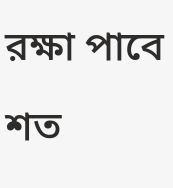রক্ষা পাবে শত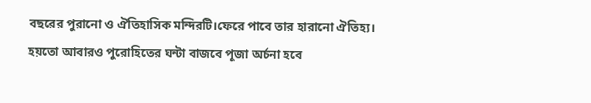বছরের পুরানো ও ঐতিহাসিক মন্দিরটি।ফেরে পাবে তার হারানো ঐতিহ্য। হয়তো আবারও পুরোহিতের ঘন্টা বাজবে পূজা অর্চনা হবে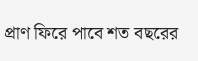প্রাণ ফিরে পাবে শত বছরের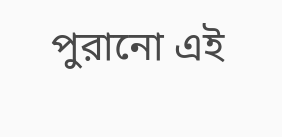পুরানো এই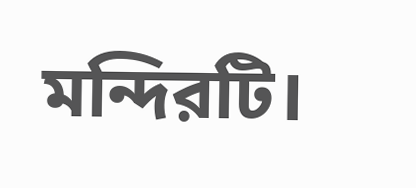মন্দিরটি।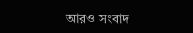আরও সংবাদ